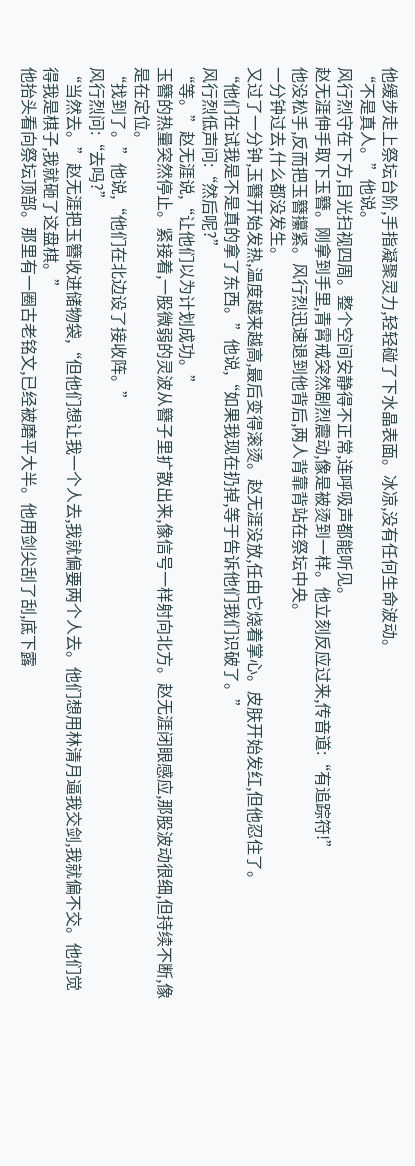他缓步走上祭坛台阶,手指凝聚灵力,轻轻碰了下水晶表面。冰凉,没有任何生命波动。
“不是真人。”他说。
风行烈守在下方,目光扫视四周。整个空间安静得不正常,连呼吸声都能听见。
赵无涯伸手取下玉簪。刚拿到手里,青霄戒突然剧烈震动,像是被烫到一样。他立刻反应过来,传音道:“有追踪符!”
他没松手,反而把玉簪攥紧。风行烈迅速退到他背后,两人背靠背站在祭坛中央。
一分钟过去,什么都没发生。
又过了一分钟,玉簪开始发热,温度越来越高,最后变得滚烫。赵无涯没放,任由它烧着掌心。皮肤开始发红,但他忍住了。
“他们在试我是不是真的拿了东西。”他说,“如果我现在扔掉,等于告诉他们我们识破了。”
风行烈低声问:“然后呢?”
“等。”赵无涯说,“让他们以为计划成功。”
玉簪的热量突然停止。紧接着,一股微弱的灵波从簪子里扩散出来,像信号一样射向北方。赵无涯闭眼感应,那股波动很细,但持续不断,像是在定位。
“找到了。”他说,“他们在北边设了接收阵。”
风行烈问:“去吗?”
“当然去。”赵无涯把玉簪收进储物袋,“但他们想让我一个人去,我就偏要两个人去。他们想用林清月逼我交剑,我就偏不交。他们觉得我是棋子,我就砸了这盘棋。”
他抬头看向祭坛顶部。那里有一圈古老铭文,已经被磨平大半。他用剑尖刮了刮,底下露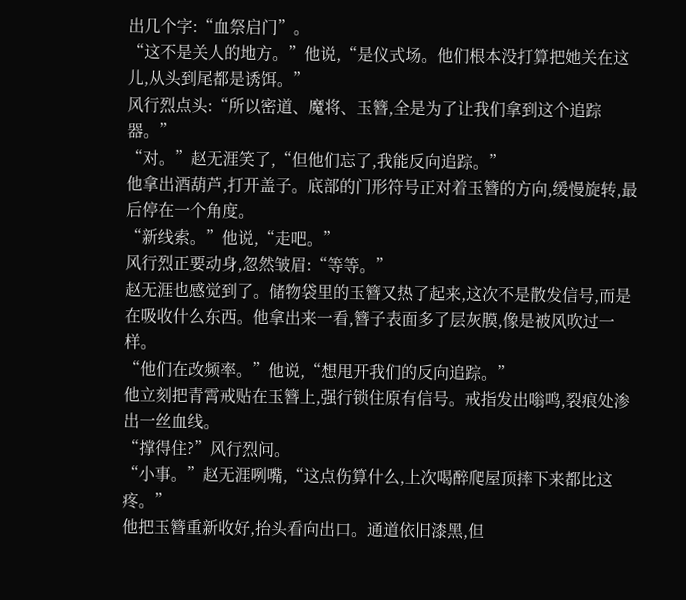出几个字:“血祭启门”。
“这不是关人的地方。”他说,“是仪式场。他们根本没打算把她关在这儿,从头到尾都是诱饵。”
风行烈点头:“所以密道、魔将、玉簪,全是为了让我们拿到这个追踪器。”
“对。”赵无涯笑了,“但他们忘了,我能反向追踪。”
他拿出酒葫芦,打开盖子。底部的门形符号正对着玉簪的方向,缓慢旋转,最后停在一个角度。
“新线索。”他说,“走吧。”
风行烈正要动身,忽然皱眉:“等等。”
赵无涯也感觉到了。储物袋里的玉簪又热了起来,这次不是散发信号,而是在吸收什么东西。他拿出来一看,簪子表面多了层灰膜,像是被风吹过一样。
“他们在改频率。”他说,“想甩开我们的反向追踪。”
他立刻把青霄戒贴在玉簪上,强行锁住原有信号。戒指发出嗡鸣,裂痕处渗出一丝血线。
“撑得住?”风行烈问。
“小事。”赵无涯咧嘴,“这点伤算什么,上次喝醉爬屋顶摔下来都比这疼。”
他把玉簪重新收好,抬头看向出口。通道依旧漆黑,但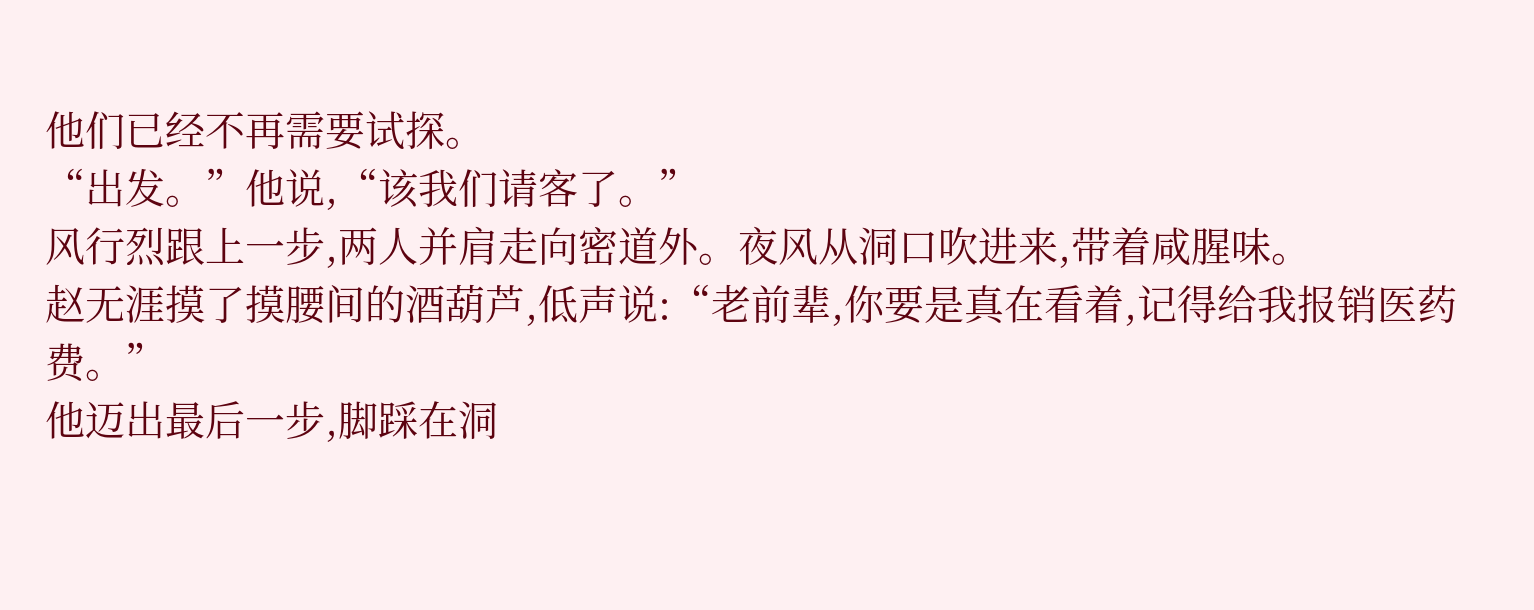他们已经不再需要试探。
“出发。”他说,“该我们请客了。”
风行烈跟上一步,两人并肩走向密道外。夜风从洞口吹进来,带着咸腥味。
赵无涯摸了摸腰间的酒葫芦,低声说:“老前辈,你要是真在看着,记得给我报销医药费。”
他迈出最后一步,脚踩在洞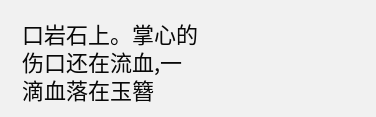口岩石上。掌心的伤口还在流血,一滴血落在玉簪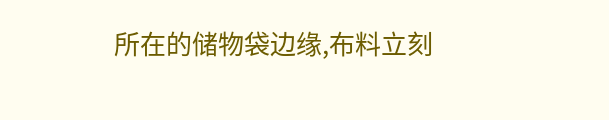所在的储物袋边缘,布料立刻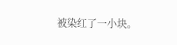被染红了一小块。